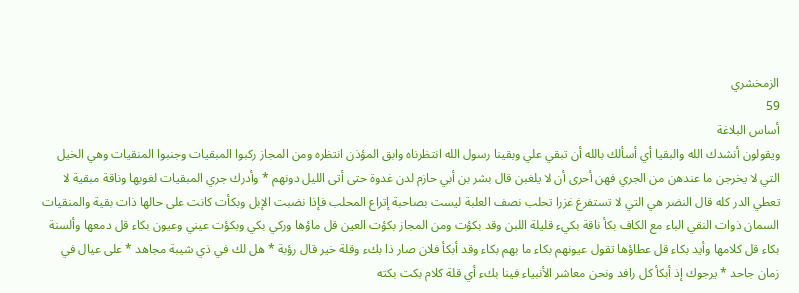الزمخشري
59
أساس البلاغة
ويقولون أنشدك الله والبقيا أي أسألك بالله أن تبقي علي وبقينا رسول الله انتظرناه وابق المؤذن انتظره ومن المجاز ركبوا المبقيات وجنبوا المنقيات وهي الخيل التي لا يخرجن ما عندهن من الجري فهن أحرى أن لا يلغبن قال بشر بن أبي حازم لدن غدوة حتى أتى الليل دونهم * وأدرك جري المبقيات لغوبها وناقة مبقية لا تعطي الدر كله قال النضر هي التي لا تستفرغ غزرا تحلب نصف العلبة ليست بصاحبة إتراع المحلب فإذا نضبت الإبل وبكأت كانت على حالها ذات بقية والمنقيات السمان ذوات النقي الباء مع الكاف بكأ ناقة بكيء قليلة اللبن وقد بكؤت ومن المجاز بكؤت العين قل ماؤها وركي بكي وبكؤت عيني وعيون بكاء قل دمعها وألسنة بكاء قل كلامها وأيد بكاء قل عطاؤها تقول عيونهم بكاء ما بهم بكاء وقد أبكأ فلان صار ذا بكء وقلة خير قال رؤبة * هل لك في ذي شيبة مجاهد * على عيال في زمان جاحد * يرجوك إذ أبكأ كل رافد ونحن معاشر الأنبياء فينا بكء أي قلة كلام بكت بكته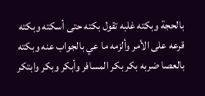بالحجة وبكته غلبه تقول بكته حتى أسكته وبكته قرعه على الأمر وألزمه ما عي بالجواب عنه وبكته بالعصا ضربه بكر بكر المسافر وأبكر وبكر وابتكر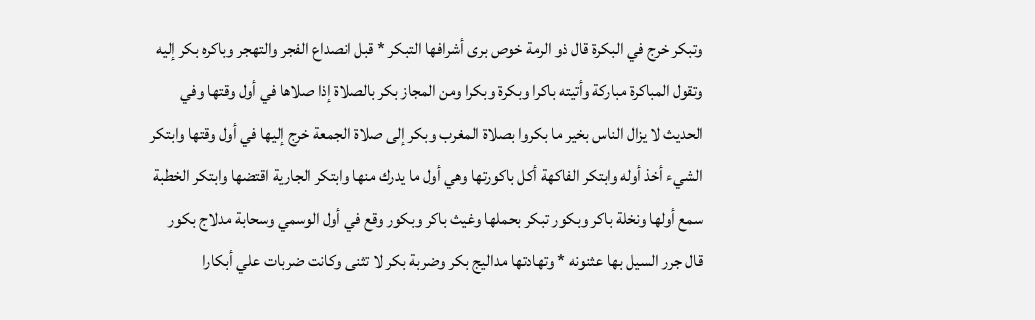وتبكر خرج في البكرة قال ذو الرمة خوص برى أشرافها التبكر * قبل انصداع الفجر والتهجر وباكره بكر إليه وتقول المباكرة مباركة وأتيته باكرا وبكرة وبكرا ومن المجاز بكر بالصلاة إذا صلاها في أول وقتها وفي الحديث لا يزال الناس بخير ما بكروا بصلاة المغرب وبكر إلى صلاة الجمعة خرج إليها في أول وقتها وابتكر الشيء أخذ أوله وابتكر الفاكهة أكل باكورتها وهي أول ما يدرك منها وابتكر الجارية اقتضها وابتكر الخطبة سمع أولها ونخلة باكر وبكور تبكر بحملها وغيث باكر وبكور وقع في أول الوسمي وسحابة مدلاج بكور قال جرر السيل بها عثنونه * وتهادتها مداليج بكر وضربة بكر لا تثنى وكانت ضربات علي أبكارا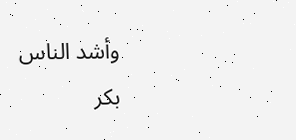وأشد الناس بكر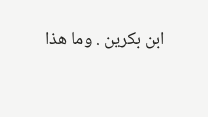ابن بكرين . وما هذا